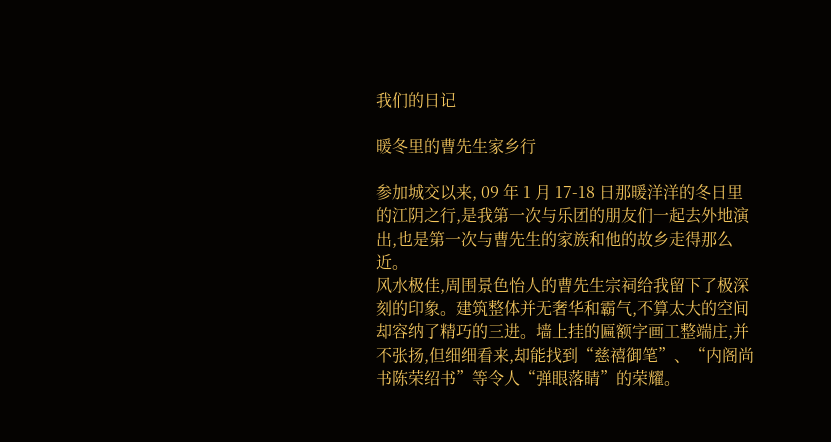我们的日记

暖冬里的曹先生家乡行

参加城交以来, 09 年 1 月 17-18 日那暖洋洋的冬日里的江阴之行,是我第一次与乐团的朋友们一起去外地演出,也是第一次与曹先生的家族和他的故乡走得那么近。
风水极佳,周围景色怡人的曹先生宗祠给我留下了极深刻的印象。建筑整体并无奢华和霸气,不算太大的空间却容纳了精巧的三进。墙上挂的匾额字画工整端庄,并不张扬,但细细看来,却能找到“慈禧御笔”、“内阁尚书陈荣绍书”等令人“弹眼落睛”的荣耀。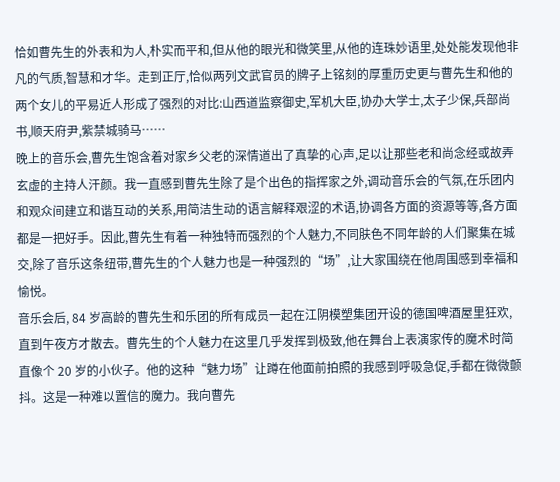恰如曹先生的外表和为人,朴实而平和,但从他的眼光和微笑里,从他的连珠妙语里,处处能发现他非凡的气质,智慧和才华。走到正厅,恰似两列文武官员的牌子上铭刻的厚重历史更与曹先生和他的两个女儿的平易近人形成了强烈的对比:山西道监察御史,军机大臣,协办大学士,太子少保,兵部尚书,顺天府尹,紫禁城骑马……
晚上的音乐会,曹先生饱含着对家乡父老的深情道出了真挚的心声,足以让那些老和尚念经或故弄玄虚的主持人汗颜。我一直感到曹先生除了是个出色的指挥家之外,调动音乐会的气氛,在乐团内和观众间建立和谐互动的关系,用简洁生动的语言解释艰涩的术语,协调各方面的资源等等,各方面都是一把好手。因此,曹先生有着一种独特而强烈的个人魅力,不同肤色不同年龄的人们聚集在城交,除了音乐这条纽带,曹先生的个人魅力也是一种强烈的“场”,让大家围绕在他周围感到幸福和愉悦。
音乐会后, 84 岁高龄的曹先生和乐团的所有成员一起在江阴模塑集团开设的德国啤酒屋里狂欢,直到午夜方才散去。曹先生的个人魅力在这里几乎发挥到极致,他在舞台上表演家传的魔术时简直像个 20 岁的小伙子。他的这种“魅力场”让蹲在他面前拍照的我感到呼吸急促,手都在微微颤抖。这是一种难以置信的魔力。我向曹先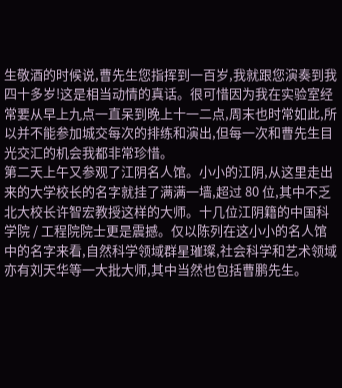生敬酒的时候说,曹先生您指挥到一百岁,我就跟您演奏到我四十多岁!这是相当动情的真话。很可惜因为我在实验室经常要从早上九点一直呆到晚上十一二点,周末也时常如此,所以并不能参加城交每次的排练和演出,但每一次和曹先生目光交汇的机会我都非常珍惜。
第二天上午又参观了江阴名人馆。小小的江阴,从这里走出来的大学校长的名字就挂了满满一墙,超过 80 位,其中不乏北大校长许智宏教授这样的大师。十几位江阴籍的中国科学院 / 工程院院士更是震撼。仅以陈列在这小小的名人馆中的名字来看,自然科学领域群星璀璨,社会科学和艺术领域亦有刘天华等一大批大师,其中当然也包括曹鹏先生。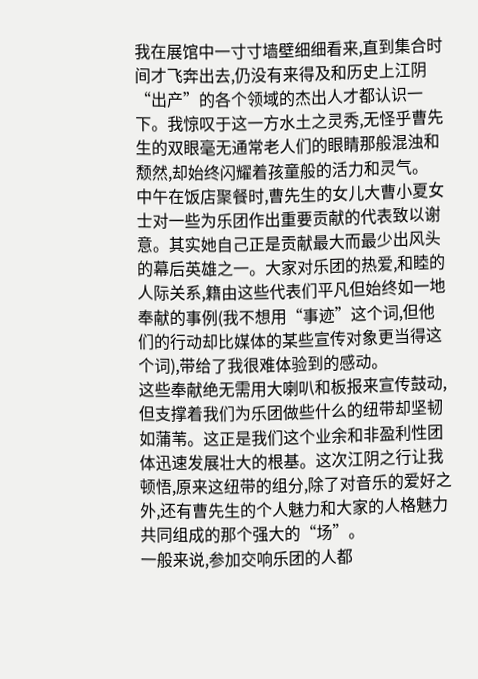我在展馆中一寸寸墙壁细细看来,直到集合时间才飞奔出去,仍没有来得及和历史上江阴“出产”的各个领域的杰出人才都认识一下。我惊叹于这一方水土之灵秀,无怪乎曹先生的双眼毫无通常老人们的眼睛那般混浊和颓然,却始终闪耀着孩童般的活力和灵气。
中午在饭店聚餐时,曹先生的女儿大曹小夏女士对一些为乐团作出重要贡献的代表致以谢意。其实她自己正是贡献最大而最少出风头的幕后英雄之一。大家对乐团的热爱,和睦的人际关系,籍由这些代表们平凡但始终如一地奉献的事例(我不想用“事迹”这个词,但他们的行动却比媒体的某些宣传对象更当得这个词),带给了我很难体验到的感动。
这些奉献绝无需用大喇叭和板报来宣传鼓动,但支撑着我们为乐团做些什么的纽带却坚韧如蒲苇。这正是我们这个业余和非盈利性团体迅速发展壮大的根基。这次江阴之行让我顿悟,原来这纽带的组分,除了对音乐的爱好之外,还有曹先生的个人魅力和大家的人格魅力共同组成的那个强大的“场”。
一般来说,参加交响乐团的人都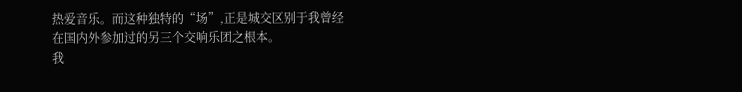热爱音乐。而这种独特的“场”,正是城交区别于我曾经在国内外参加过的另三个交响乐团之根本。
我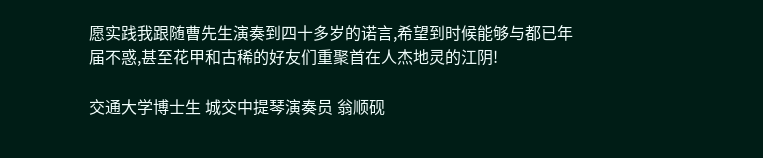愿实践我跟随曹先生演奏到四十多岁的诺言,希望到时候能够与都已年届不惑,甚至花甲和古稀的好友们重聚首在人杰地灵的江阴!

交通大学博士生 城交中提琴演奏员 翁顺砚